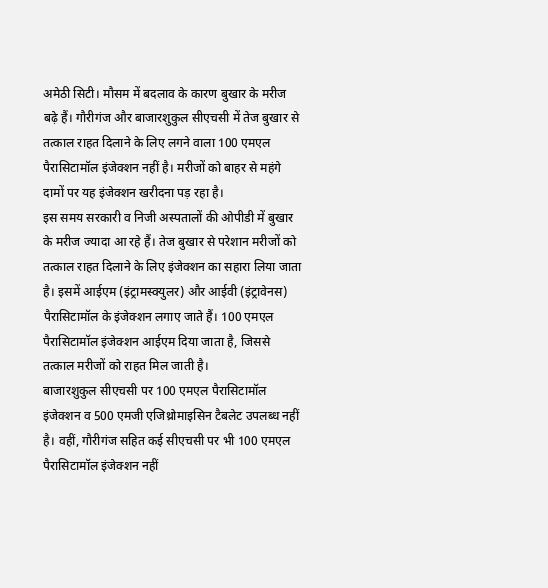अमेठी सिटी। मौसम में बदलाव के कारण बुखार के मरीज बढ़े हैं। गौरीगंज और बाजारशुकुल सीएचसी में तेज बुखार से तत्काल राहत दिलाने के लिए लगने वाला 100 एमएल पैरासिटामॉल इंजेक्शन नहीं है। मरीजों को बाहर से महंगे दामों पर यह इंजेक्शन खरीदना पड़ रहा है।
इस समय सरकारी व निजी अस्पतालों की ओपीडी में बुखार के मरीज ज्यादा आ रहे हैं। तेज बुखार से परेशान मरीजों को तत्काल राहत दिलाने के लिए इंजेक्शन का सहारा लिया जाता है। इसमें आईएम (इंट्रामस्क्युलर) और आईवी (इंट्रावेनस) पैरासिटामॉल के इंजेक्शन लगाए जाते हैं। 100 एमएल पैरासिटामॉल इंजेक्शन आईएम दिया जाता है, जिससे तत्काल मरीजों को राहत मिल जाती है।
बाजारशुकुल सीएचसी पर 100 एमएल पैरासिटामॉल इंजेक्शन व 500 एमजी एजिथ्रोमाइसिन टैबलेट उपलब्ध नहीं है। वहीं, गौरीगंज सहित कई सीएचसी पर भी 100 एमएल पैरासिटामॉल इंजेक्शन नहीं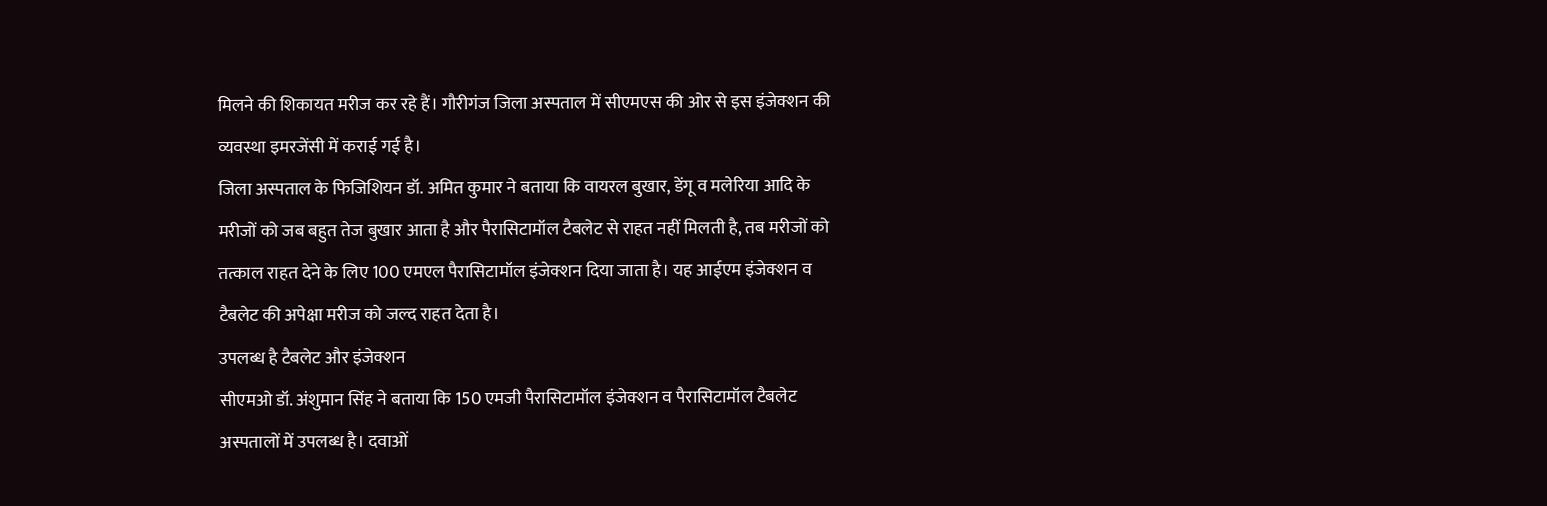मिलने की शिकायत मरीज कर रहे हैं। गौरीगंज जिला अस्पताल में सीएमएस की ओर से इस इंजेक्शन की व्यवस्था इमरजेंसी में कराई गई है।
जिला अस्पताल के फिजिशियन डॉ. अमित कुमार ने बताया कि वायरल बुखार, डेंगू व मलेरिया आदि के मरीजों को जब बहुत तेज बुखार आता है और पैरासिटामॉल टैबलेट से राहत नहीं मिलती है, तब मरीजों को तत्काल राहत देने के लिए 100 एमएल पैरासिटामॉल इंजेक्शन दिया जाता है। यह आईएम इंजेक्शन व टैबलेट की अपेक्षा मरीज को जल्द राहत देता है।
उपलब्ध है टैबलेट और इंजेक्शन
सीएमओ डॉ. अंशुमान सिंह ने बताया कि 150 एमजी पैरासिटामॉल इंजेक्शन व पैरासिटामॉल टैबलेट अस्पतालों में उपलब्ध है। दवाओं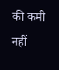की कमी नहीं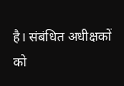है। संबंधित अधीक्षकों को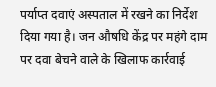पर्याप्त दवाएं अस्पताल में रखने का निर्देश दिया गया है। जन औषधि केंद्र पर महंगे दाम पर दवा बेचने वाले के खिलाफ कार्रवाई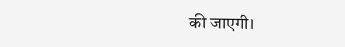की जाएगी।